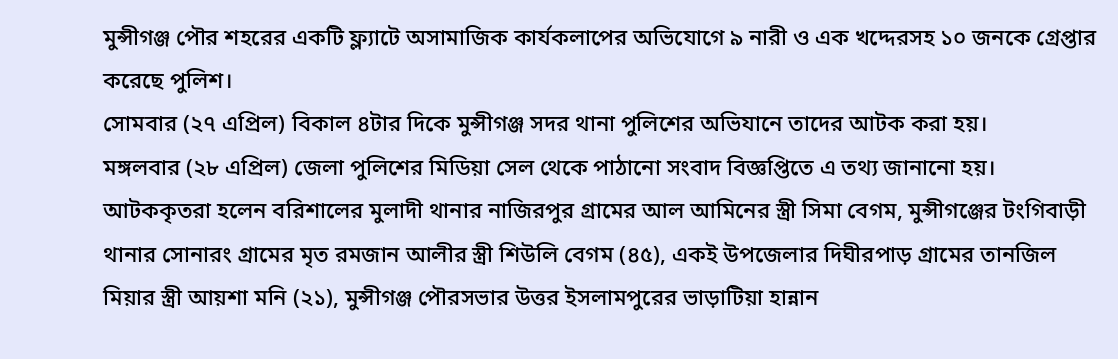মুন্সীগঞ্জ পৌর শহরের একটি ফ্ল্যাটে অসামাজিক কার্যকলাপের অভিযোগে ৯ নারী ও এক খদ্দেরসহ ১০ জনকে গ্রেপ্তার করেছে পুলিশ।
সোমবার (২৭ এপ্রিল) বিকাল ৪টার দিকে মুন্সীগঞ্জ সদর থানা পুলিশের অভিযানে তাদের আটক করা হয়।
মঙ্গলবার (২৮ এপ্রিল) জেলা পুলিশের মিডিয়া সেল থেকে পাঠানো সংবাদ বিজ্ঞপ্তিতে এ তথ্য জানানো হয়।
আটককৃতরা হলেন বরিশালের মুলাদী থানার নাজিরপুর গ্রামের আল আমিনের স্ত্রী সিমা বেগম, মুন্সীগঞ্জের টংগিবাড়ী থানার সোনারং গ্রামের মৃত রমজান আলীর স্ত্রী শিউলি বেগম (৪৫), একই উপজেলার দিঘীরপাড় গ্রামের তানজিল মিয়ার স্ত্রী আয়শা মনি (২১), মুন্সীগঞ্জ পৌরসভার উত্তর ইসলামপুরের ভাড়াটিয়া হান্নান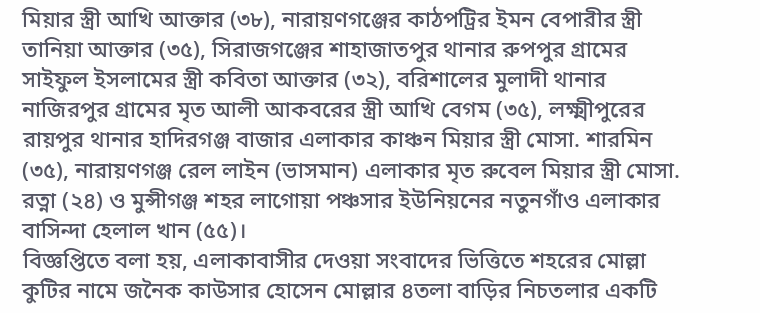মিয়ার স্ত্রী আখি আক্তার (৩৮), নারায়ণগঞ্জের কাঠপট্রির ইমন বেপারীর স্ত্রী তানিয়া আক্তার (৩৫), সিরাজগঞ্জের শাহাজাতপুর থানার রুপপুর গ্রামের সাইফুল ইসলামের স্ত্রী কবিতা আক্তার (৩২), বরিশালের মুলাদী থানার নাজিরপুর গ্রামের মৃত আলী আকবরের স্ত্রী আখি বেগম (৩৫), লক্ষ্মীপুরের রায়পুর থানার হাদিরগঞ্জ বাজার এলাকার কাঞ্চন মিয়ার স্ত্রী মোসা. শারমিন (৩৫), নারায়ণগঞ্জ রেল লাইন (ভাসমান) এলাকার মৃত রুবেল মিয়ার স্ত্রী মোসা. রত্না (২৪) ও মুন্সীগঞ্জ শহর লাগোয়া পঞ্চসার ইউনিয়নের নতুনগাঁও এলাকার বাসিন্দা হেলাল খান (৫৫)।
বিজ্ঞপ্তিতে বলা হয়, এলাকাবাসীর দেওয়া সংবাদের ভিত্তিতে শহরের মোল্লা কুটির নামে জনৈক কাউসার হোসেন মোল্লার ৪তলা বাড়ির নিচতলার একটি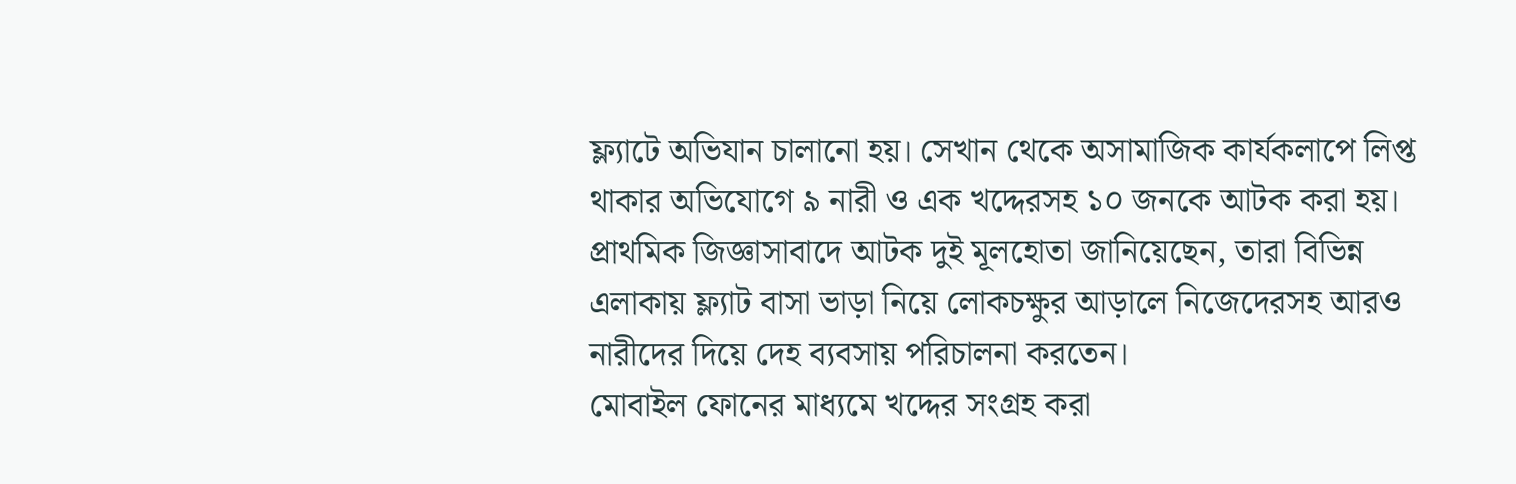ফ্ল্যাটে অভিযান চালানো হয়। সেখান থেকে অসামাজিক কার্যকলাপে লিপ্ত থাকার অভিযোগে ৯ নারী ও এক খদ্দেরসহ ১০ জনকে আটক করা হয়।
প্রাথমিক জিজ্ঞাসাবাদে আটক দুই মূলহোতা জানিয়েছেন, তারা বিভিন্ন এলাকায় ফ্ল্যাট বাসা ভাড়া নিয়ে লোকচক্ষুর আড়ালে নিজেদেরসহ আরও নারীদের দিয়ে দেহ ব্যবসায় পরিচালনা করতেন।
মোবাইল ফোনের মাধ্যমে খদ্দের সংগ্রহ করা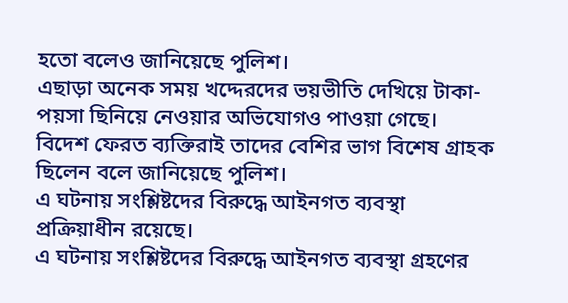হতো বলেও জানিয়েছে পুলিশ।
এছাড়া অনেক সময় খদ্দেরদের ভয়ভীতি দেখিয়ে টাকা-পয়সা ছিনিয়ে নেওয়ার অভিযোগও পাওয়া গেছে।
বিদেশ ফেরত ব্যক্তিরাই তাদের বেশির ভাগ বিশেষ গ্রাহক ছিলেন বলে জানিয়েছে পুলিশ।
এ ঘটনায় সংশ্লিষ্টদের বিরুদ্ধে আইনগত ব্যবস্থা প্রক্রিয়াধীন রয়েছে।
এ ঘটনায় সংশ্লিষ্টদের বিরুদ্ধে আইনগত ব্যবস্থা গ্রহণের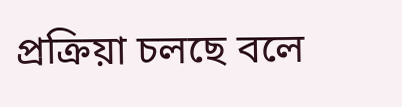প্রক্রিয়া চলছে বলে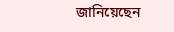জানিয়েছেন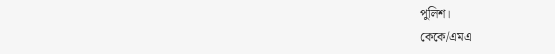পুলিশ।
কেকে/এমএ